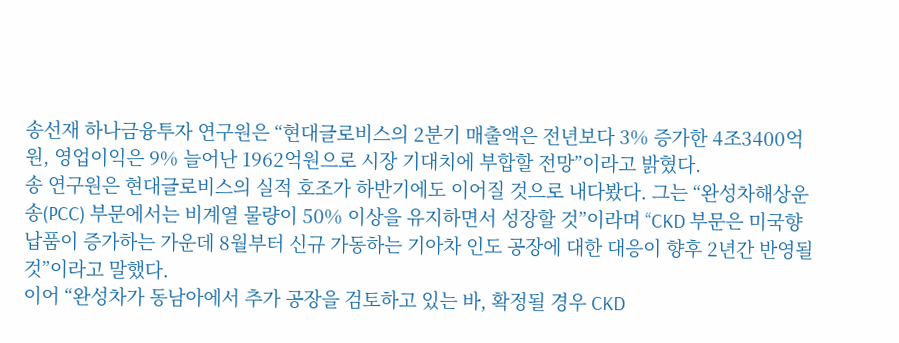송선재 하나금융투자 연구원은 “현대글로비스의 2분기 매출액은 전년보다 3% 증가한 4조3400억원, 영업이익은 9% 늘어난 1962억원으로 시장 기대치에 부합할 전망”이라고 밝혔다.
송 연구원은 현대글로비스의 실적 호조가 하반기에도 이어질 것으로 내다봤다. 그는 “완성차해상운송(PCC) 부문에서는 비계열 물량이 50% 이상을 유지하면서 성장할 것”이라며 “CKD 부문은 미국향 납품이 증가하는 가운데 8월부터 신규 가동하는 기아차 인도 공장에 대한 대응이 향후 2년간 반영될 것”이라고 말했다.
이어 “완성차가 동남아에서 추가 공장을 검토하고 있는 바, 확정될 경우 CKD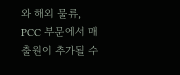와 해외 물류, PCC 부문에서 매출원이 추가될 수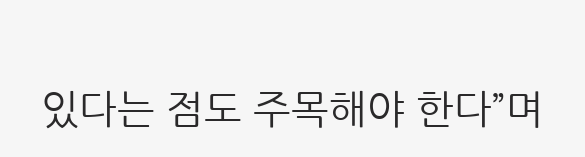있다는 점도 주목해야 한다”며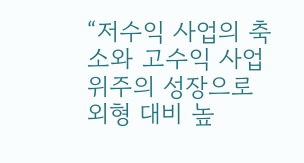“저수익 사업의 축소와 고수익 사업 위주의 성장으로 외형 대비 높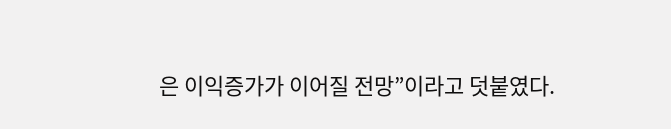은 이익증가가 이어질 전망”이라고 덧붙였다.